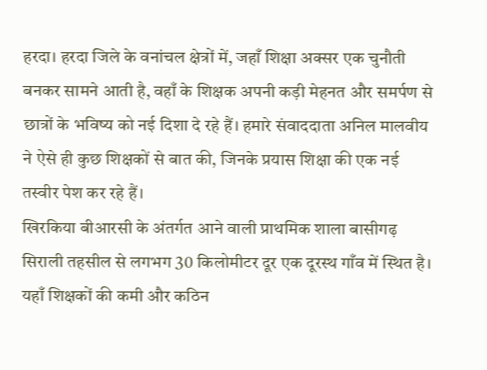हरदा। हरदा जिले के वनांचल क्षेत्रों में, जहाँ शिक्षा अक्सर एक चुनौती बनकर सामने आती है, वहाँ के शिक्षक अपनी कड़ी मेहनत और समर्पण से छात्रों के भविष्य को नई दिशा दे रहे हैं। हमारे संवाददाता अनिल मालवीय ने ऐसे ही कुछ शिक्षकों से बात की, जिनके प्रयास शिक्षा की एक नई तस्वीर पेश कर रहे हैं।
खिरकिया बीआरसी के अंतर्गत आने वाली प्राथमिक शाला बासीगढ़ सिराली तहसील से लगभग 30 किलोमीटर दूर एक दूरस्थ गाँव में स्थित है। यहाँ शिक्षकों की कमी और कठिन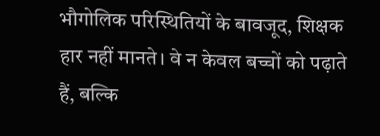भौगोलिक परिस्थितियों के बावजूद, शिक्षक हार नहीं मानते। वे न केवल बच्चों को पढ़ाते हैं, बल्कि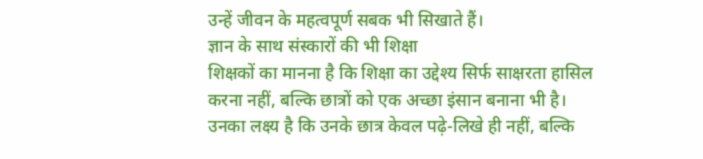उन्हें जीवन के महत्वपूर्ण सबक भी सिखाते हैं।
ज्ञान के साथ संस्कारों की भी शिक्षा
शिक्षकों का मानना है कि शिक्षा का उद्देश्य सिर्फ साक्षरता हासिल करना नहीं, बल्कि छात्रों को एक अच्छा इंसान बनाना भी है। उनका लक्ष्य है कि उनके छात्र केवल पढ़े-लिखे ही नहीं, बल्कि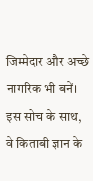जिम्मेदार और अच्छे नागरिक भी बनें। इस सोच के साथ, वे किताबी ज्ञान के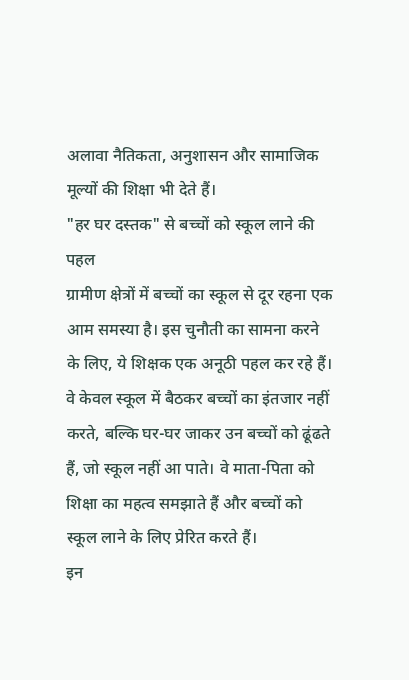अलावा नैतिकता, अनुशासन और सामाजिक मूल्यों की शिक्षा भी देते हैं।
"हर घर दस्तक" से बच्चों को स्कूल लाने की पहल
ग्रामीण क्षेत्रों में बच्चों का स्कूल से दूर रहना एक आम समस्या है। इस चुनौती का सामना करने के लिए, ये शिक्षक एक अनूठी पहल कर रहे हैं। वे केवल स्कूल में बैठकर बच्चों का इंतजार नहीं करते, बल्कि घर-घर जाकर उन बच्चों को ढूंढते हैं, जो स्कूल नहीं आ पाते। वे माता-पिता को शिक्षा का महत्व समझाते हैं और बच्चों को स्कूल लाने के लिए प्रेरित करते हैं।
इन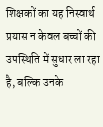शिक्षकों का यह निस्वार्थ प्रयास न केवल बच्चों की उपस्थिति में सुधार ला रहा है, बल्कि उनके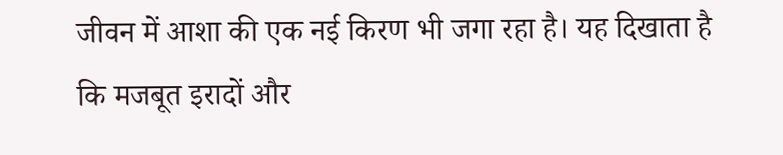जीवन में आशा की एक नई किरण भी जगा रहा है। यह दिखाता है कि मजबूत इरादों और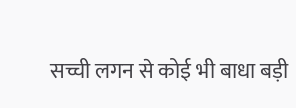सच्ची लगन से कोई भी बाधा बड़ी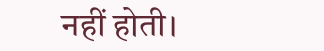नहीं होती।